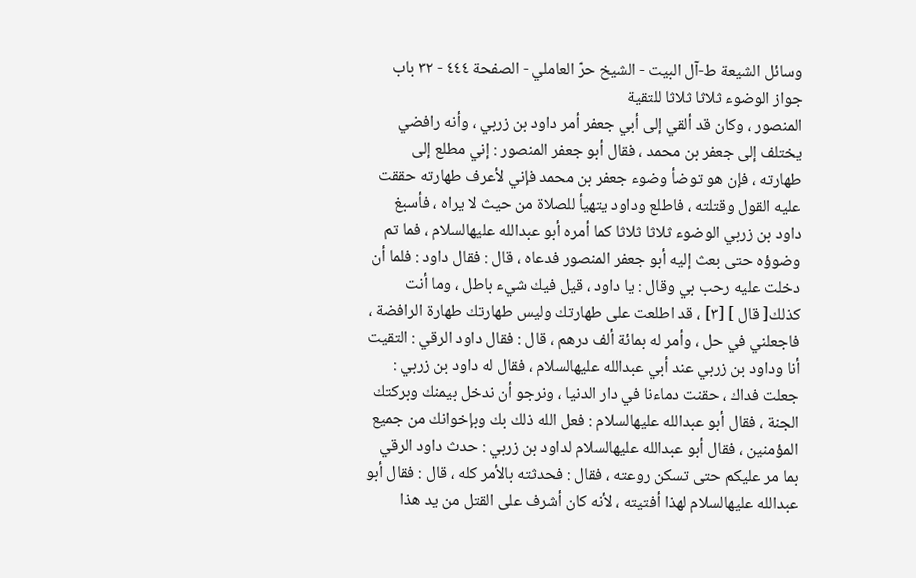وسائل الشيعة ط-آل البیت - الشيخ حرّ العاملي - الصفحة ٤٤٤ - ٣٢ باب جواز الوضوء ثلاثا ثلاثا للتقية
المنصور ، وكان قد ألقي إلى أبي جعفر أمر داود بن زربي ، وأنه رافضي يختلف إلى جعفر بن محمد ، فقال أبو جعفر المنصور : إني مطلع إلى طهارته ، فإن هو توضأ وضوء جعفر بن محمد فإني لأعرف طهارته حققت عليه القول وقتلته ، فاطلع وداود يتهيأ للصلاة من حيث لا يراه ، فأسبغ داود بن زربي الوضوء ثلاثا ثلاثا كما أمره أبو عبدالله عليهالسلام ، فما تم وضوؤه حتى بعث إليه أبو جعفر المنصور فدعاه ، قال : فقال داود : فلما أن دخلت عليه رحب بي وقال : يا داود ، قيل فيك شيء باطل ، وما أنت كذلك[ قال ] [٣] ، قد اطلعت على طهارتك وليس طهارتك طهارة الرافضة ، فاجعلني في حل ، وأمر له بمائة ألف درهم ، قال : فقال داود الرقي : التقيت أنا وداود بن زربي عند أبي عبدالله عليهالسلام ، فقال له داود بن زربي : جعلت فداك ، حقنت دماءنا في دار الدنيا ، ونرجو أن ندخل بيمنك وبركتك الجنة ، فقال أبو عبدالله عليهالسلام : فعل الله ذلك بك وبإخوانك من جميع المؤمنين ، فقال أبو عبدالله عليهالسلام لداود بن زربي : حدث داود الرقي بما مر عليكم حتى تسكن روعته ، فقال : فحدثته بالأمر كله ، قال : فقال أبو عبدالله عليهالسلام لهذا أفتيته ، لأنه كان أشرف على القتل من يد هذا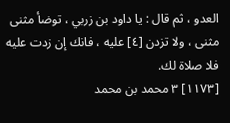العدو ، ثم قال : يا داود بن زربي ، توضأ مثنى مثنى ، ولا تزدن [٤] عليه ، فانك إن زدت عليه فلا صلاة لك.
[١١٧٣] ٣ محمد بن محمد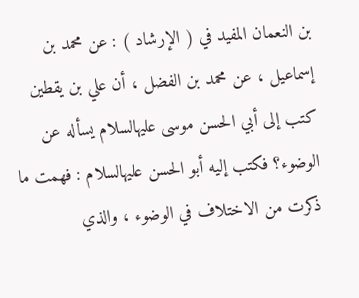بن النعمان المفيد في ( الإرشاد ) : عن محمد بن إسماعيل ، عن محمد بن الفضل ، أن علي بن يقطين كتب إلى أبي الحسن موسى عليهالسلام يسأله عن الوضوء؟ فكتب إليه أبو الحسن عليهالسلام : فهمت ما ذكرت من الاختلاف في الوضوء ، والذي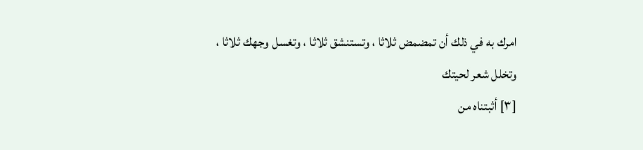امرك به في ذلك أن تمضمض ثلاثا ، وتستنشق ثلاثا ، وتغسل وجهك ثلاثا ، وتخلل شعر لحيتك
[٣] أثبتناه من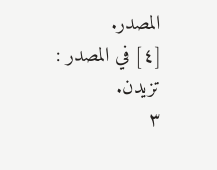المصدر.
[٤] في المصدر : تزيدن.
٣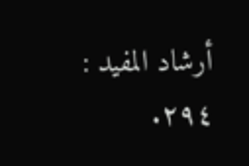أرشاد المفيد : ٢٩٤.